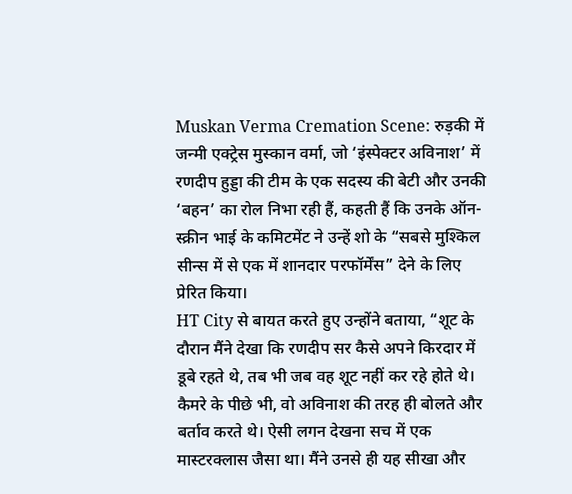Muskan Verma Cremation Scene: रुड़की में जन्मी एक्ट्रेस मुस्कान वर्मा, जो ‘इंस्पेक्टर अविनाश’ में रणदीप हुड्डा की टीम के एक सदस्य की बेटी और उनकी ‘बहन’ का रोल निभा रही हैं, कहती हैं कि उनके ऑन-स्क्रीन भाई के कमिटमेंट ने उन्हें शो के “सबसे मुश्किल सीन्स में से एक में शानदार परफॉर्मेंस” देने के लिए प्रेरित किया।
HT City से बायत करते हुए उन्होंने बताया, “शूट के दौरान मैंने देखा कि रणदीप सर कैसे अपने किरदार में डूबे रहते थे, तब भी जब वह शूट नहीं कर रहे होते थे। कैमरे के पीछे भी, वो अविनाश की तरह ही बोलते और बर्ताव करते थे। ऐसी लगन देखना सच में एक मास्टरक्लास जैसा था। मैंने उनसे ही यह सीखा और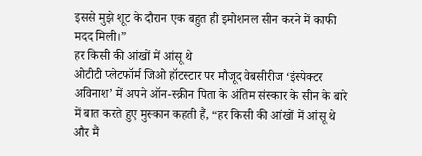इससे मुझे शूट के दौरान एक बहुत ही इमोशनल सीन करने में काफी मदद मिली।”
हर किसी की आंखों में आंसू थे
ओटीटी प्लेटफॉर्म जिओ हॉटस्टार पर मौजूद वेबसीरीज ‘इंस्पेक्टर अविनाश’ में अपने ऑन-स्क्रीन पिता के अंतिम संस्कार के सीन के बारे में बात करते हुए मुस्कान कहती हैं, “हर किसी की आंखों में आंसू थे और मैं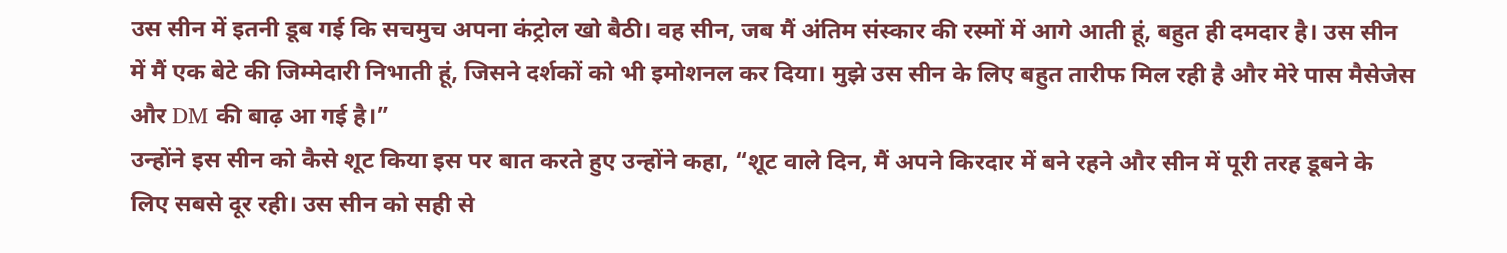उस सीन में इतनी डूब गई कि सचमुच अपना कंट्रोल खो बैठी। वह सीन, जब मैं अंतिम संस्कार की रस्मों में आगे आती हूं, बहुत ही दमदार है। उस सीन में मैं एक बेटे की जिम्मेदारी निभाती हूं, जिसने दर्शकों को भी इमोशनल कर दिया। मुझे उस सीन के लिए बहुत तारीफ मिल रही है और मेरे पास मैसेजेस और DM की बाढ़ आ गई है।”
उन्होंने इस सीन को कैसे शूट किया इस पर बात करते हुए उन्होंने कहा, “शूट वाले दिन, मैं अपने किरदार में बने रहने और सीन में पूरी तरह डूबने के लिए सबसे दूर रही। उस सीन को सही से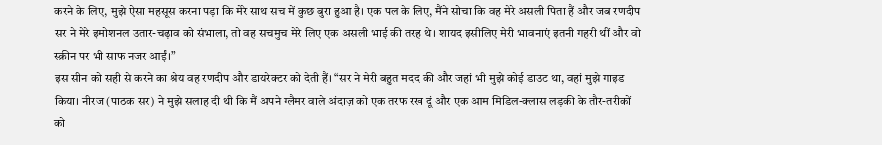करने के लिए, मुझे ऐसा महसूस करना पड़ा कि मेरे साथ सच में कुछ बुरा हुआ है। एक पल के लिए, मैंने सोचा कि वह मेरे असली पिता हैं और जब रणदीप सर ने मेरे इमोशनल उतार-चढ़ाव को संभाला, तो वह सचमुच मेरे लिए एक असली भाई की तरह थे। शायद इसीलिए मेरी भावनाएं इतनी गहरी थीं और वो स्क्रीन पर भी साफ नजर आईं।”
इस सीन को सही से करने का श्रेय वह रणदीप और डायरेक्टर को देती हैं। “सर ने मेरी बहुत मदद की और जहां भी मुझे कोई डाउट था, वहां मुझे गाइड किया। नीरज (पाठक सर) ने मुझे सलाह दी थी कि मैं अपने ग्लैमर वाले अंदाज़ को एक तरफ रख दूं और एक आम मिडिल-क्लास लड़की के तौर-तरीकों को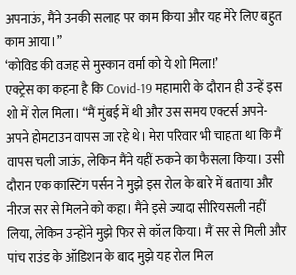अपनाऊं, मैंने उनकी सलाह पर काम किया और यह मेरे लिए बहुत काम आया।”
‘कोविड की वजह से मुस्कान वर्मा को ये शो मिला!’
एक्ट्रेस का कहना है कि Covid-19 महामारी के दौरान ही उन्हें इस शो में रोल मिला। “मैं मुंबई में थी और उस समय एक्टर्स अपने-अपने होमटाउन वापस जा रहे थे। मेरा परिवार भी चाहता था कि मैं वापस चली जाऊं, लेकिन मैंने यहीं रुकने का फैसला किया। उसी दौरान एक कास्टिंग पर्सन ने मुझे इस रोल के बारे में बताया और नीरज सर से मिलने को कहा। मैंने इसे ज्यादा सीरियसली नहीं लिया, लेकिन उन्होंने मुझे फिर से कॉल किया। मैं सर से मिली और पांच राउंड के ऑडिशन के बाद मुझे यह रोल मिल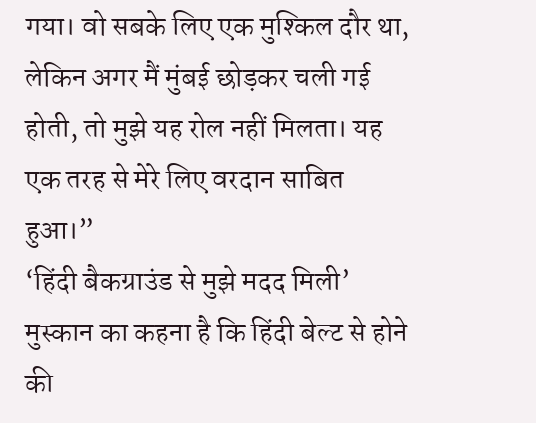गया। वो सबके लिए एक मुश्किल दौर था, लेकिन अगर मैं मुंबई छोड़कर चली गई होती, तो मुझे यह रोल नहीं मिलता। यह एक तरह से मेरे लिए वरदान साबित हुआ।”
‘हिंदी बैकग्राउंड से मुझे मदद मिली’
मुस्कान का कहना है कि हिंदी बेल्ट से होने की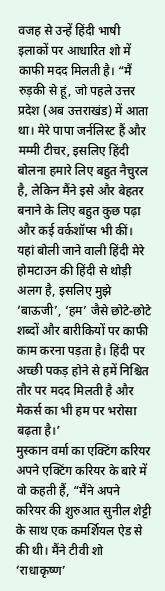वजह से उन्हें हिंदी भाषी इलाकों पर आधारित शो में काफी मदद मिलती है। “मैं रुड़की से हूं, जो पहले उत्तर प्रदेश (अब उत्तराखंड) में आता था। मेरे पापा जर्नलिस्ट हैं और मम्मी टीचर, इसलिए हिंदी बोलना हमारे लिए बहुत नैचुरल है, लेकिन मैंने इसे और बेहतर बनाने के लिए बहुत कुछ पढ़ा और कई वर्कशॉप्स भी कीं। यहां बोली जाने वाली हिंदी मेरे होमटाउन की हिंदी से थोड़ी अलग है, इसलिए मुझे ‘बाऊजी’, ‘हम’ जैसे छोटे-छोटे शब्दों और बारीकियों पर काफी काम करना पड़ता है। हिंदी पर अच्छी पकड़ होने से हमें निश्चित तौर पर मदद मिलती है और मेकर्स का भी हम पर भरोसा बढ़ता है।’
मुस्कान वर्मा का एक्टिंग करियर
अपने एक्टिंग करियर के बारे में वो कहती हैं, “मैंने अपने करियर की शुरुआत सुनील शेट्टी के साथ एक कमर्शियल ऐड से की थी। मैंने टीवी शो ‘राधाकृष्ण’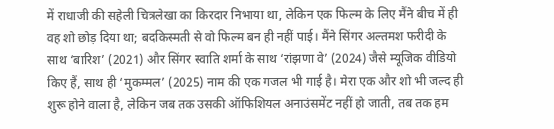में राधाजी की सहेली चित्रलेखा का किरदार निभाया था, लेकिन एक फिल्म के लिए मैंने बीच में ही वह शो छोड़ दिया था; बदकिस्मती से वो फिल्म बन ही नहीं पाई। मैंने सिंगर अल्तमश फरीदी के साथ ‘बारिश’ (2021) और सिंगर स्वाति शर्मा के साथ ‘रांझणा वे’ (2024) जैसे म्यूजिक वीडियो किए हैं, साथ ही ‘मुकम्मल’ (2025) नाम की एक गजल भी गाई है। मेरा एक और शो भी जल्द ही शुरू होने वाला है, लेकिन जब तक उसकी ऑफिशियल अनाउंसमेंट नहीं हो जाती, तब तक हम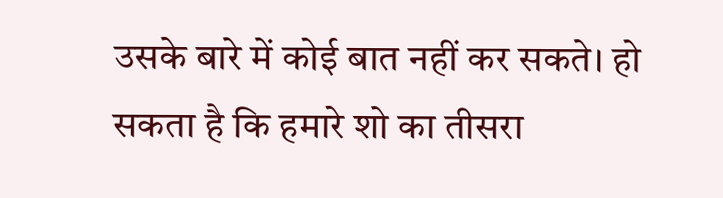उसके बारे में कोई बात नहीं कर सकते। हो सकता है कि हमारे शो का तीसरा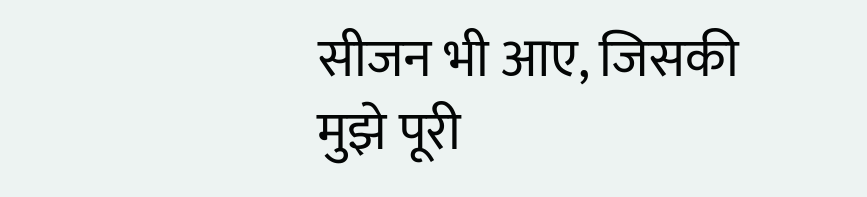सीजन भी आए, जिसकी मुझे पूरी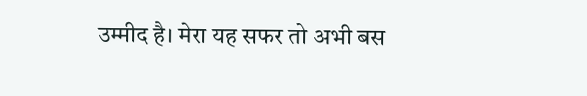उम्मीद है। मेरा यह सफर तो अभी बस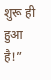शुरू ही हुआ है!”